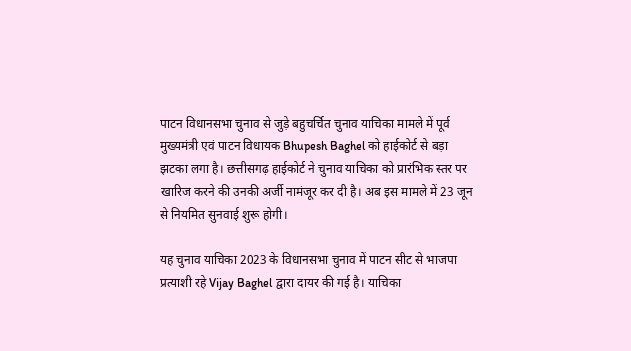पाटन विधानसभा चुनाव से जुड़े बहुचर्चित चुनाव याचिका मामले में पूर्व मुख्यमंत्री एवं पाटन विधायक Bhupesh Baghel को हाईकोर्ट से बड़ा झटका लगा है। छत्तीसगढ़ हाईकोर्ट ने चुनाव याचिका को प्रारंभिक स्तर पर खारिज करने की उनकी अर्जी नामंजूर कर दी है। अब इस मामले में 23 जून से नियमित सुनवाई शुरू होगी।

यह चुनाव याचिका 2023 के विधानसभा चुनाव में पाटन सीट से भाजपा प्रत्याशी रहे Vijay Baghel द्वारा दायर की गई है। याचिका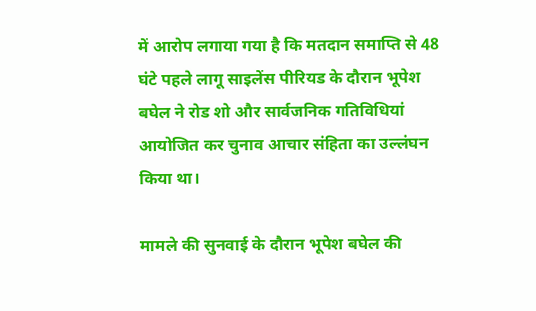में आरोप लगाया गया है कि मतदान समाप्ति से 48 घंटे पहले लागू साइलेंस पीरियड के दौरान भूपेश बघेल ने रोड शो और सार्वजनिक गतिविधियां आयोजित कर चुनाव आचार संहिता का उल्लंघन किया था।

मामले की सुनवाई के दौरान भूपेश बघेल की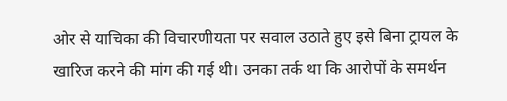ओर से याचिका की विचारणीयता पर सवाल उठाते हुए इसे बिना ट्रायल के खारिज करने की मांग की गई थी। उनका तर्क था कि आरोपों के समर्थन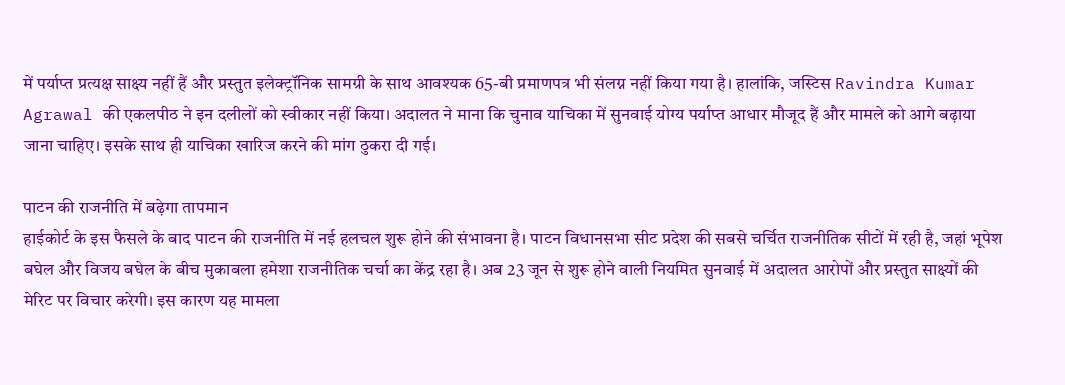में पर्याप्त प्रत्यक्ष साक्ष्य नहीं हैं और प्रस्तुत इलेक्ट्रॉनिक सामग्री के साथ आवश्यक 65-बी प्रमाणपत्र भी संलग्न नहीं किया गया है। हालांकि, जस्टिस Ravindra Kumar Agrawal की एकलपीठ ने इन दलीलों को स्वीकार नहीं किया। अदालत ने माना कि चुनाव याचिका में सुनवाई योग्य पर्याप्त आधार मौजूद हैं और मामले को आगे बढ़ाया जाना चाहिए। इसके साथ ही याचिका खारिज करने की मांग ठुकरा दी गई।

पाटन की राजनीति में बढ़ेगा तापमान
हाईकोर्ट के इस फैसले के बाद पाटन की राजनीति में नई हलचल शुरू होने की संभावना है। पाटन विधानसभा सीट प्रदेश की सबसे चर्चित राजनीतिक सीटों में रही है, जहां भूपेश बघेल और विजय बघेल के बीच मुकाबला हमेशा राजनीतिक चर्चा का केंद्र रहा है। अब 23 जून से शुरू होने वाली नियमित सुनवाई में अदालत आरोपों और प्रस्तुत साक्ष्यों की मेरिट पर विचार करेगी। इस कारण यह मामला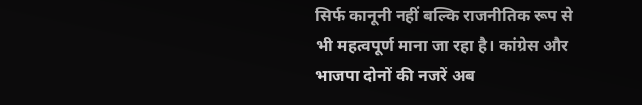सिर्फ कानूनी नहीं बल्कि राजनीतिक रूप से भी महत्वपूर्ण माना जा रहा है। कांग्रेस और भाजपा दोनों की नजरें अब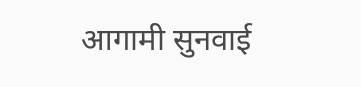आगामी सुनवाई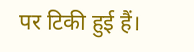पर टिकी हुई हैं।